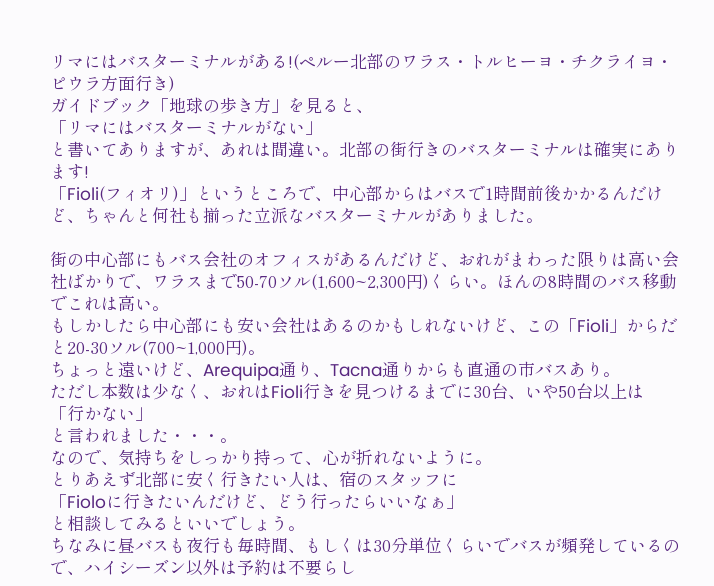リマにはバスターミナルがある!(ペルー北部のワラス・トルヒーヨ・チクライヨ・ピウラ方面行き)
ガイドブック「地球の歩き方」を見ると、
「リマにはバスターミナルがない」
と書いてありますが、あれは間違い。北部の街行きのバスターミナルは確実にあります!
「Fioli(フィオリ)」というところで、中心部からはバスで1時間前後かかるんだけど、ちゃんと何社も揃った立派なバスターミナルがありました。

街の中心部にもバス会社のオフィスがあるんだけど、おれがまわった限りは高い会社ばかりで、ワラスまで50-70ソル(1,600~2,300円)くらい。ほんの8時間のバス移動でこれは高い。
もしかしたら中心部にも安い会社はあるのかもしれないけど、この「Fioli」からだと20-30ソル(700~1,000円)。
ちょっと遠いけど、Arequipa通り、Tacna通りからも直通の市バスあり。
ただし本数は少なく、おれはFioli行きを見つけるまでに30台、いや50台以上は
「行かない」
と言われました・・・。
なので、気持ちをしっかり持って、心が折れないように。
とりあえず北部に安く行きたい人は、宿のスタッフに
「Fioloに行きたいんだけど、どう行ったらいいなぁ」
と相談してみるといいでしょう。
ちなみに昼バスも夜行も毎時間、もしくは30分単位くらいでバスが頻発しているので、ハイシーズン以外は予約は不要らし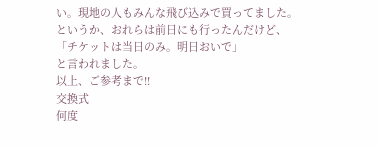い。現地の人もみんな飛び込みで買ってました。
というか、おれらは前日にも行ったんだけど、
「チケットは当日のみ。明日おいで」
と言われました。
以上、ご参考まで!!
交換式
何度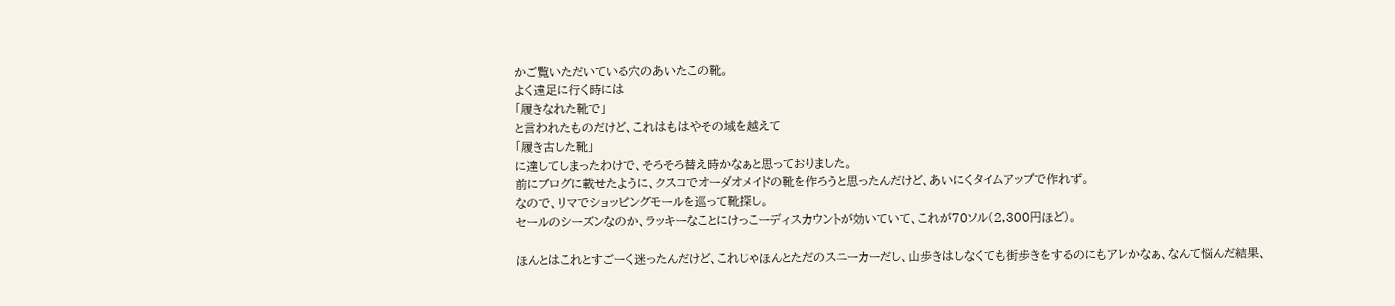かご覧いただいている穴のあいたこの靴。
よく遠足に行く時には
「履きなれた靴で」
と言われたものだけど、これはもはやその域を越えて
「履き古した靴」
に達してしまったわけで、そろそろ替え時かなぁと思っておりました。
前にブログに載せたように、クスコでオーダオメイドの靴を作ろうと思ったんだけど、あいにくタイムアップで作れず。
なので、リマでショッピングモールを巡って靴探し。
セールのシーズンなのか、ラッキーなことにけっこーディスカウントが効いていて、これが70ソル(2,300円ほど)。

ほんとはこれとすごーく迷ったんだけど、これじゃほんとただのスニーカーだし、山歩きはしなくても街歩きをするのにもアレかなぁ、なんて悩んだ結果、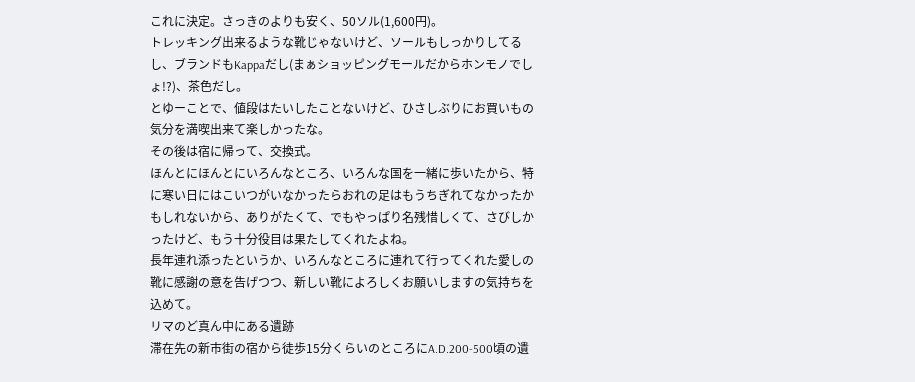これに決定。さっきのよりも安く、50ソル(1,600円)。
トレッキング出来るような靴じゃないけど、ソールもしっかりしてるし、ブランドもKappaだし(まぁショッピングモールだからホンモノでしょ!?)、茶色だし。
とゆーことで、値段はたいしたことないけど、ひさしぶりにお買いもの気分を満喫出来て楽しかったな。
その後は宿に帰って、交換式。
ほんとにほんとにいろんなところ、いろんな国を一緒に歩いたから、特に寒い日にはこいつがいなかったらおれの足はもうちぎれてなかったかもしれないから、ありがたくて、でもやっぱり名残惜しくて、さびしかったけど、もう十分役目は果たしてくれたよね。
長年連れ添ったというか、いろんなところに連れて行ってくれた愛しの靴に感謝の意を告げつつ、新しい靴によろしくお願いしますの気持ちを込めて。
リマのど真ん中にある遺跡
滞在先の新市街の宿から徒歩15分くらいのところにA.D.200-500頃の遺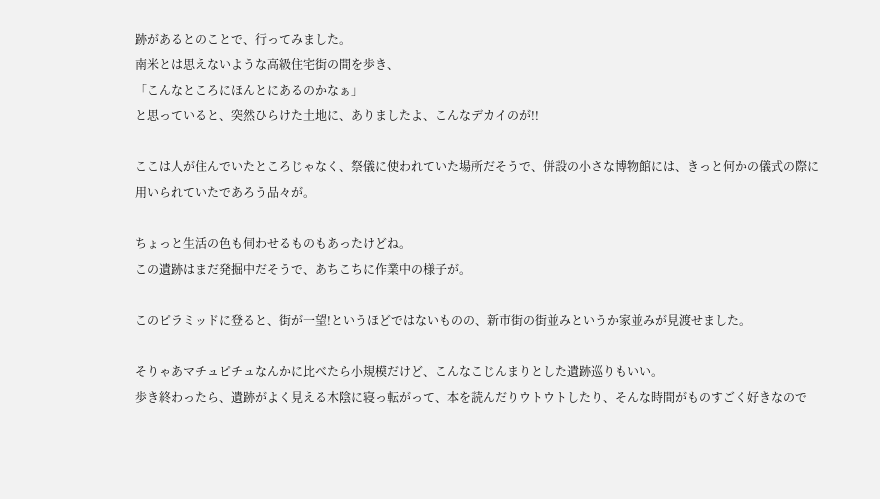跡があるとのことで、行ってみました。
南米とは思えないような高級住宅街の間を歩き、
「こんなところにほんとにあるのかなぁ」
と思っていると、突然ひらけた土地に、ありましたよ、こんなデカイのが!!

ここは人が住んでいたところじゃなく、祭儀に使われていた場所だそうで、併設の小さな博物館には、きっと何かの儀式の際に用いられていたであろう品々が。

ちょっと生活の色も伺わせるものもあったけどね。
この遺跡はまだ発掘中だそうで、あちこちに作業中の様子が。

このピラミッドに登ると、街が一望!というほどではないものの、新市街の街並みというか家並みが見渡せました。

そりゃあマチュピチュなんかに比べたら小規模だけど、こんなこじんまりとした遺跡巡りもいい。
歩き終わったら、遺跡がよく見える木陰に寝っ転がって、本を読んだりウトウトしたり、そんな時間がものすごく好きなので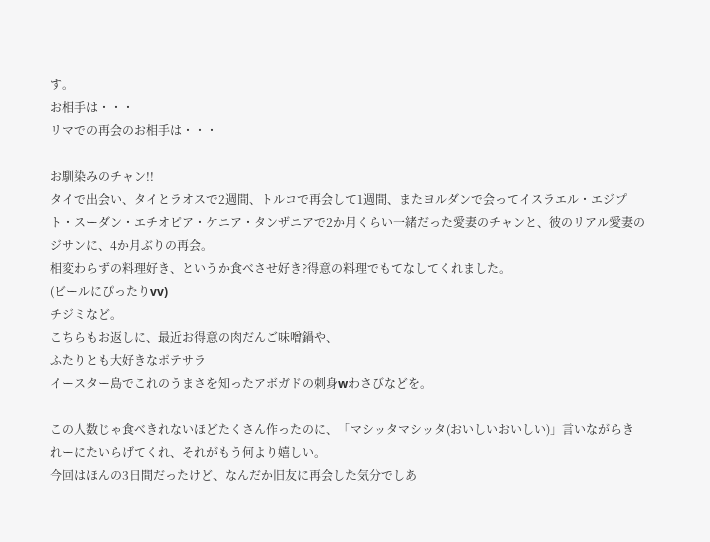す。
お相手は・・・
リマでの再会のお相手は・・・

お馴染みのチャン!!
タイで出会い、タイとラオスで2週間、トルコで再会して1週間、またヨルダンで会ってイスラエル・エジプト・スーダン・エチオピア・ケニア・タンザニアで2か月くらい一緒だった愛妻のチャンと、彼のリアル愛妻のジサンに、4か月ぶりの再会。
相変わらずの料理好き、というか食べさせ好き?得意の料理でもてなしてくれました。
(ビールにぴったりvv)
チジミなど。
こちらもお返しに、最近お得意の肉だんご味噌鍋や、
ふたりとも大好きなポテサラ
イースター島でこれのうまさを知ったアボガドの刺身wわさびなどを。

この人数じゃ食べきれないほどたくさん作ったのに、「マシッタマシッタ(おいしいおいしい)」言いながらきれーにたいらげてくれ、それがもう何より嬉しい。
今回はほんの3日間だったけど、なんだか旧友に再会した気分でしあ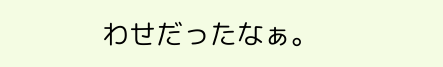わせだったなぁ。